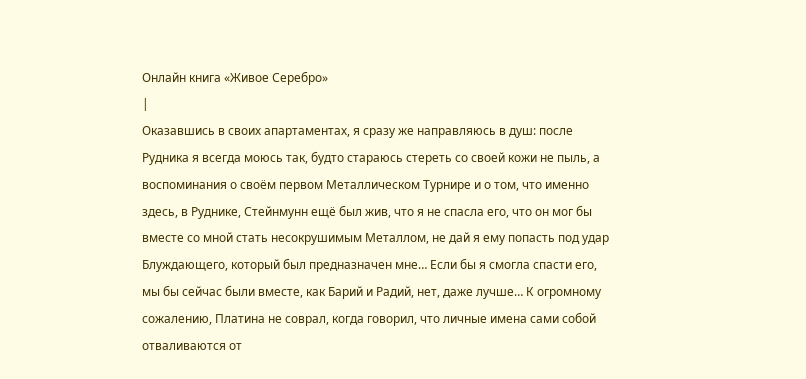Онлайн книга «Живое Серебро»
|
Оказавшись в своих апартаментах, я сразу же направляюсь в душ: после Рудника я всегда моюсь так, будто стараюсь стереть со своей кожи не пыль, а воспоминания о своём первом Металлическом Турнире и о том, что именно здесь, в Руднике, Стейнмунн ещё был жив, что я не спасла его, что он мог бы вместе со мной стать несокрушимым Металлом, не дай я ему попасть под удар Блуждающего, который был предназначен мне… Если бы я смогла спасти его, мы бы сейчас были вместе, как Барий и Радий, нет, даже лучше… К огромному сожалению, Платина не соврал, когда говорил, что личные имена сами собой отваливаются от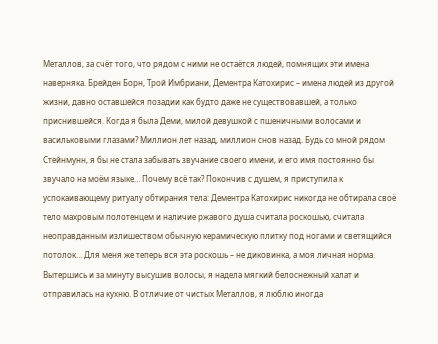Металлов, за счёт того, что рядом с ними не остаётся людей, помнящих эти имена наверняка. Брейден Борн, Трой Имбриани, Дементра Катохирис – имена людей из другой жизни, давно оставшейся позадии как будто даже не существовавшей, а только приснившейся. Когда я была Деми, милой девушкой с пшеничными волосами и васильковыми глазами? Миллион лет назад, миллион снов назад. Будь со мной рядом Стейнмунн, я бы не стала забывать звучание своего имени, и его имя постоянно бы звучало на моём языке… Почему всё так? Покончив с душем, я приступила к успокаивающему ритуалу обтирания тела: Дементра Катохирис никогда не обтирала своё тело махровым полотенцем и наличие ржавого душа считала роскошью, считала неоправданным излишеством обычную керамическую плитку под ногами и светящийся потолок… Для меня же теперь вся эта роскошь – не диковинка, а моя личная норма. Вытершись и за минуту высушив волосы, я надела мягкий белоснежный халат и отправилась на кухню. В отличие от чистых Металлов, я люблю иногда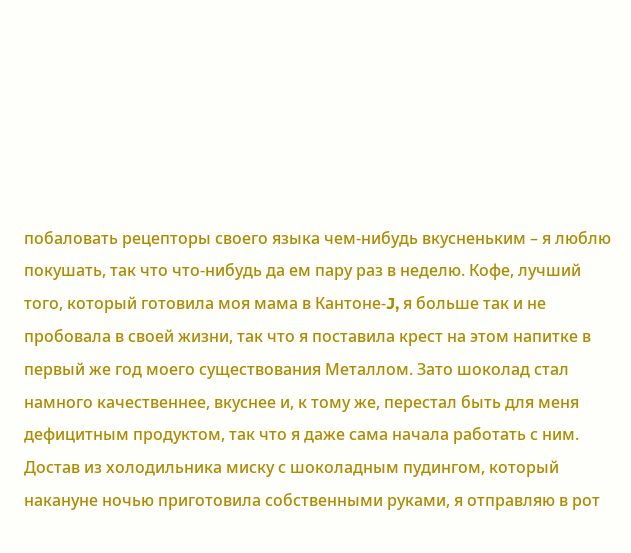побаловать рецепторы своего языка чем-нибудь вкусненьким – я люблю покушать, так что что-нибудь да ем пару раз в неделю. Кофе, лучший того, который готовила моя мама в Кантоне-J, я больше так и не пробовала в своей жизни, так что я поставила крест на этом напитке в первый же год моего существования Металлом. Зато шоколад стал намного качественнее, вкуснее и, к тому же, перестал быть для меня дефицитным продуктом, так что я даже сама начала работать с ним. Достав из холодильника миску с шоколадным пудингом, который накануне ночью приготовила собственными руками, я отправляю в рот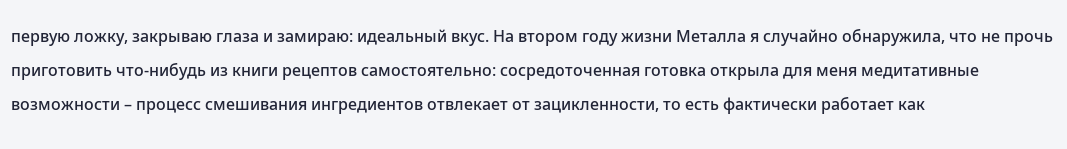первую ложку, закрываю глаза и замираю: идеальный вкус. На втором году жизни Металла я случайно обнаружила, что не прочь приготовить что-нибудь из книги рецептов самостоятельно: сосредоточенная готовка открыла для меня медитативные возможности – процесс смешивания ингредиентов отвлекает от зацикленности, то есть фактически работает как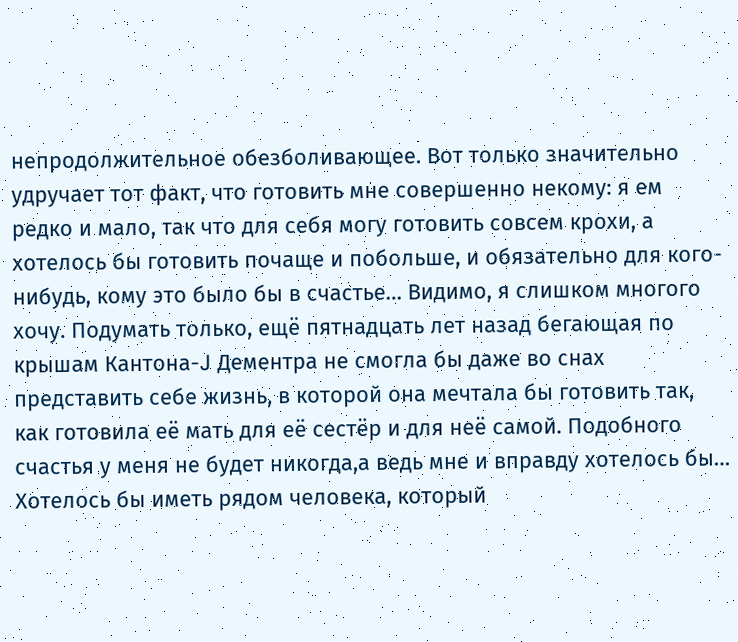непродолжительное обезболивающее. Вот только значительно удручает тот факт, что готовить мне совершенно некому: я ем редко и мало, так что для себя могу готовить совсем крохи, а хотелось бы готовить почаще и побольше, и обязательно для кого-нибудь, кому это было бы в счастье… Видимо, я слишком многого хочу. Подумать только, ещё пятнадцать лет назад бегающая по крышам Кантона-J Дементра не смогла бы даже во снах представить себе жизнь, в которой она мечтала бы готовить так, как готовила её мать для её сестёр и для неё самой. Подобного счастья у меня не будет никогда,а ведь мне и вправду хотелось бы… Хотелось бы иметь рядом человека, который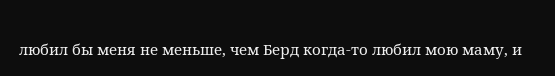любил бы меня не меньше, чем Берд когда-то любил мою маму, и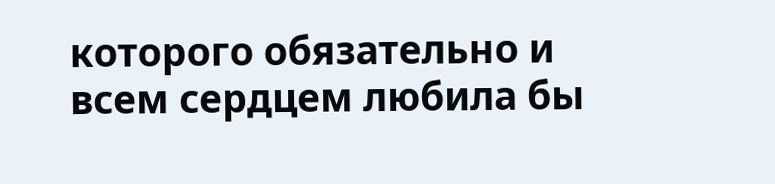которого обязательно и всем сердцем любила бы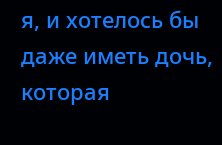я, и хотелось бы даже иметь дочь, которая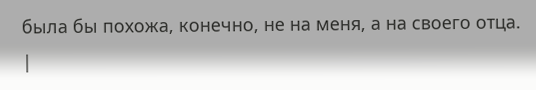была бы похожа, конечно, не на меня, а на своего отца. |